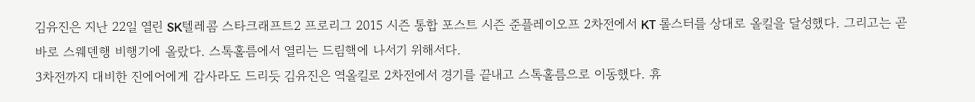김유진은 지난 22일 열린 SK텔레콤 스타크래프트2 프로리그 2015 시즌 통합 포스트 시즌 준플레이오프 2차전에서 KT 롤스터를 상대로 올킬을 달성했다. 그리고는 곧바로 스웨덴행 비행기에 올랐다. 스톡홀름에서 열리는 드림핵에 나서기 위해서다.
3차전까지 대비한 진에어에게 감사라도 드리듯 김유진은 역올킬로 2차전에서 경기를 끝내고 스톡홀름으로 이동했다. 휴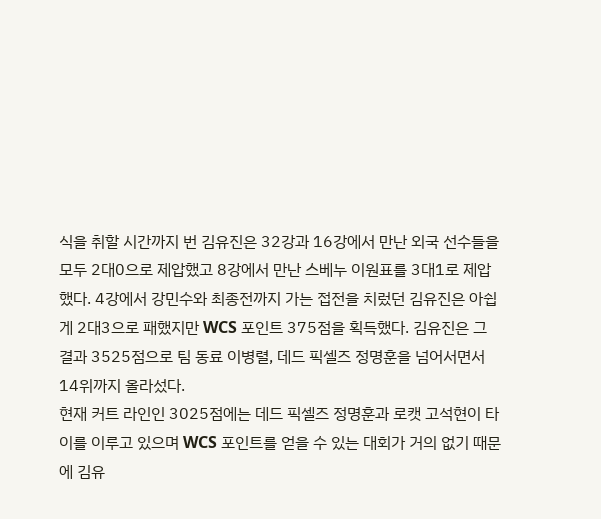식을 취할 시간까지 번 김유진은 32강과 16강에서 만난 외국 선수들을 모두 2대0으로 제압했고 8강에서 만난 스베누 이원표를 3대1로 제압했다. 4강에서 강민수와 최종전까지 가는 접전을 치렀던 김유진은 아쉽게 2대3으로 패했지만 WCS 포인트 375점을 획득했다. 김유진은 그 결과 3525점으로 팀 동료 이병렬, 데드 픽셀즈 정명훈을 넘어서면서 14위까지 올라섰다.
현재 커트 라인인 3025점에는 데드 픽셀즈 정명훈과 로캣 고석현이 타이를 이루고 있으며 WCS 포인트를 얻을 수 있는 대회가 거의 없기 때문에 김유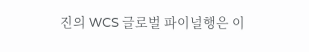진의 WCS 글로벌 파이널행은 이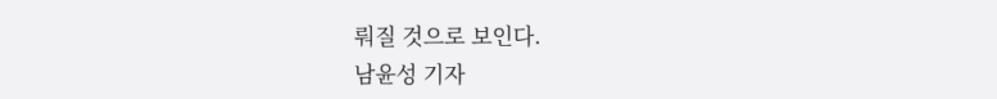뤄질 것으로 보인다.
남윤성 기자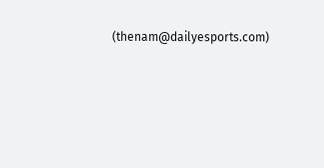(thenam@dailyesports.com)